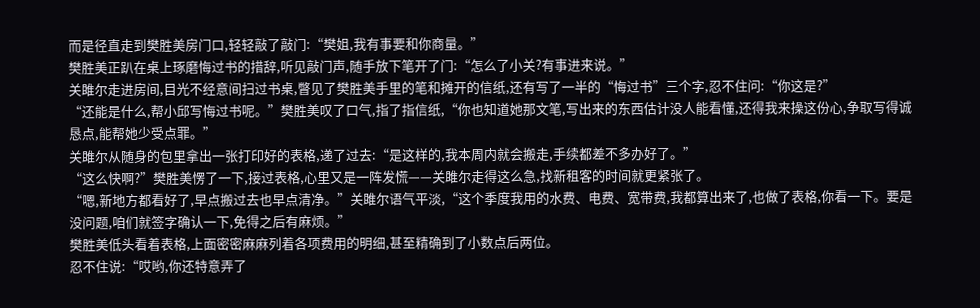而是径直走到樊胜美房门口,轻轻敲了敲门:“樊姐,我有事要和你商量。”
樊胜美正趴在桌上琢磨悔过书的措辞,听见敲门声,随手放下笔开了门:“怎么了小关?有事进来说。”
关雎尔走进房间,目光不经意间扫过书桌,瞥见了樊胜美手里的笔和摊开的信纸,还有写了一半的“悔过书”三个字,忍不住问:“你这是?”
“还能是什么,帮小邱写悔过书呢。”樊胜美叹了口气,指了指信纸,“你也知道她那文笔,写出来的东西估计没人能看懂,还得我来操这份心,争取写得诚恳点,能帮她少受点罪。”
关雎尔从随身的包里拿出一张打印好的表格,递了过去:“是这样的,我本周内就会搬走,手续都差不多办好了。”
“这么快啊?”樊胜美愣了一下,接过表格,心里又是一阵发慌——关雎尔走得这么急,找新租客的时间就更紧张了。
“嗯,新地方都看好了,早点搬过去也早点清净。”关雎尔语气平淡,“这个季度我用的水费、电费、宽带费,我都算出来了,也做了表格,你看一下。要是没问题,咱们就签字确认一下,免得之后有麻烦。”
樊胜美低头看着表格,上面密密麻麻列着各项费用的明细,甚至精确到了小数点后两位。
忍不住说:“哎哟,你还特意弄了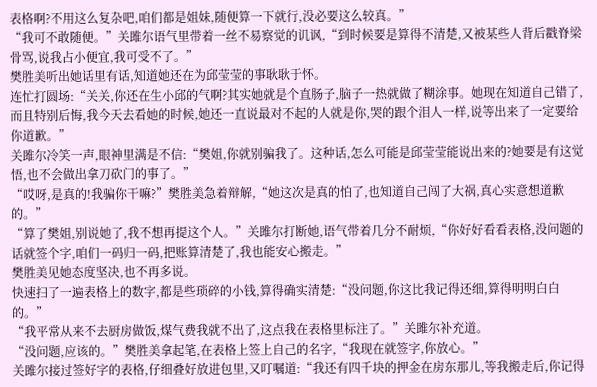表格啊?不用这么复杂吧,咱们都是姐妹,随便算一下就行,没必要这么较真。”
“我可不敢随便。”关雎尔语气里带着一丝不易察觉的讥讽,“到时候要是算得不清楚,又被某些人背后戳脊梁骨骂,说我占小便宜,我可受不了。”
樊胜美听出她话里有话,知道她还在为邱莹莹的事耿耿于怀。
连忙打圆场:“关关,你还在生小邱的气啊?其实她就是个直肠子,脑子一热就做了糊涂事。她现在知道自己错了,而且特别后悔,我今天去看她的时候,她还一直说最对不起的人就是你,哭的跟个泪人一样,说等出来了一定要给你道歉。”
关雎尔冷笑一声,眼神里满是不信:“樊姐,你就别骗我了。这种话,怎么可能是邱莹莹能说出来的?她要是有这觉悟,也不会做出拿刀砍门的事了。”
“哎呀,是真的!我骗你干嘛?”樊胜美急着辩解,“她这次是真的怕了,也知道自己闯了大祸,真心实意想道歉的。”
“算了樊姐,别说她了,我不想再提这个人。”关雎尔打断她,语气带着几分不耐烦,“你好好看看表格,没问题的话就签个字,咱们一码归一码,把账算清楚了,我也能安心搬走。”
樊胜美见她态度坚决,也不再多说。
快速扫了一遍表格上的数字,都是些琐碎的小钱,算得确实清楚:“没问题,你这比我记得还细,算得明明白白的。”
“我平常从来不去厨房做饭,煤气费我就不出了,这点我在表格里标注了。”关雎尔补充道。
“没问题,应该的。”樊胜美拿起笔,在表格上签上自己的名字,“我现在就签字,你放心。”
关雎尔接过签好字的表格,仔细叠好放进包里,又叮嘱道:“我还有四千块的押金在房东那儿,等我搬走后,你记得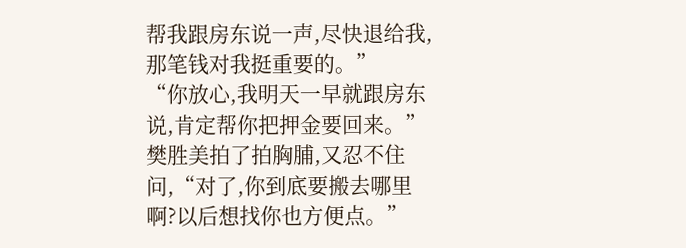帮我跟房东说一声,尽快退给我,那笔钱对我挺重要的。”
“你放心,我明天一早就跟房东说,肯定帮你把押金要回来。”樊胜美拍了拍胸脯,又忍不住问,“对了,你到底要搬去哪里啊?以后想找你也方便点。”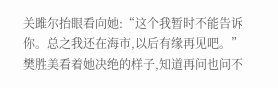关雎尔抬眼看向她:“这个我暂时不能告诉你。总之我还在海市,以后有缘再见吧。”
樊胜美看着她决绝的样子,知道再问也问不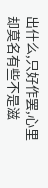出什么,只好作罢,心里却莫名有些不是滋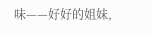味——好好的姐妹,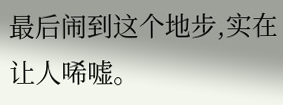最后闹到这个地步,实在让人唏嘘。